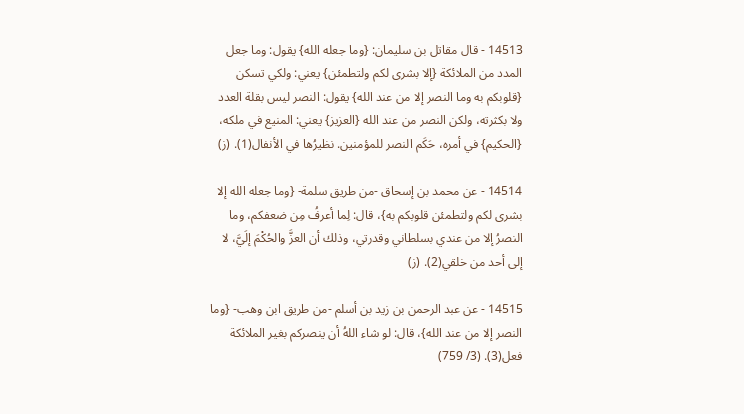14513 - قال مقاتل بن سليمان: {وما جعله الله} يقول: وما جعل المدد من الملائكة {إلا بشرى لكم ولتطمئن} يعني: ولكي تسكن {قلوبكم به وما النصر إلا من عند الله} يقول: النصر ليس بقلة العدد ولا بكثرته، ولكن النصر من عند الله {العزيز} يعني: المنيع في ملكه، {الحكيم} في أمره، حَكَم النصر للمؤمنين. نظيرُها في الأنفال(1). (ز)

14514 - عن محمد بن إسحاق -من طريق سلمة- {وما جعله الله إلا بشرى لكم ولتطمئن قلوبكم به}، قال: لِما أعرفُ مِن ضعفكم، وما النصرُ إلا من عندي بسلطاني وقدرتي، وذلك أن العزَّ والحُكْمَ إلَيَّ، لا إلى أحد من خلقي(2). (ز)

14515 - عن عبد الرحمن بن زيد بن أسلم -من طريق ابن وهب- {وما النصر إلا من عند الله}، قال: لو شاء اللهُ أن ينصركم بغير الملائكة فعل(3). (3/ 759)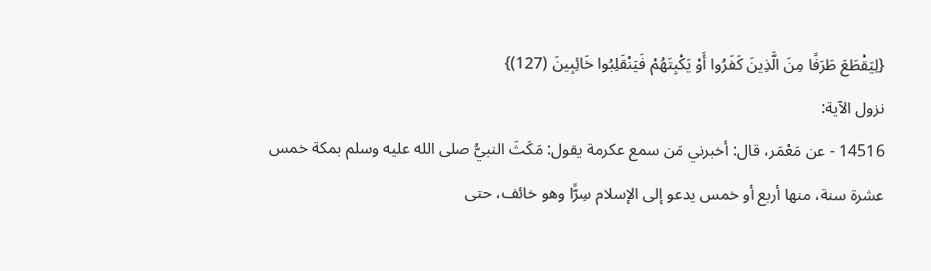{لِيَقْطَعَ طَرَفًا مِنَ الَّذِينَ كَفَرُوا أَوْ يَكْبِتَهُمْ فَيَنْقَلِبُوا خَائِبِينَ (127)}
نزول الآية:
14516 - عن مَعْمَر، قال: أخبرني مَن سمع عكرمة يقول: مَكَثَ النبيُّ صلى الله عليه وسلم بمكة خمس عشرة سنة، منها أربع أو خمس يدعو إلى الإسلام سِرًّا وهو خائف، حتى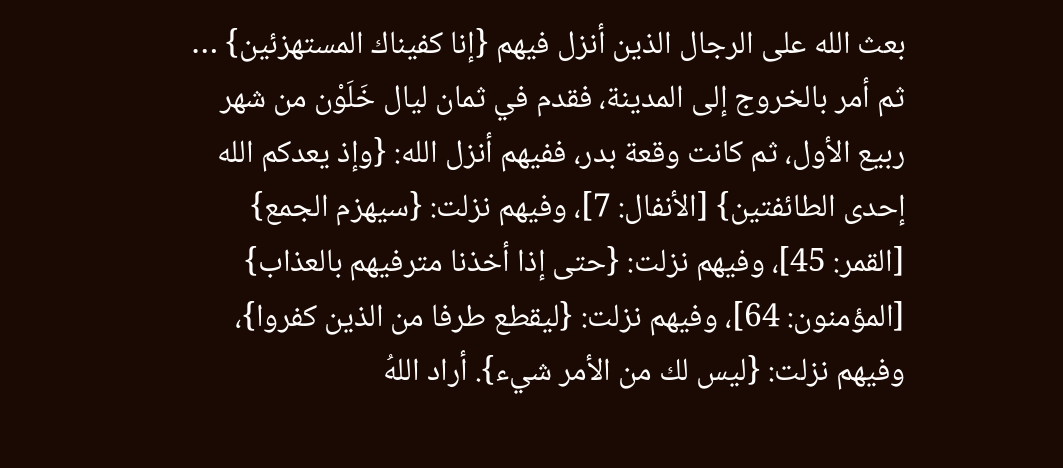بعث الله على الرجال الذين أنزل فيهم {إنا كفيناك المستهزئين} … ثم أمر بالخروج إلى المدينة، فقدم في ثمان ليال خَلَوْن من شهر ربيع الأول، ثم كانت وقعة بدر، ففيهم أنزل الله: {وإذ يعدكم الله إحدى الطائفتين} [الأنفال: 7]، وفيهم نزلت: {سيهزم الجمع} [القمر: 45]، وفيهم نزلت: {حتى إذا أخذنا مترفيهم بالعذاب} [المؤمنون: 64]، وفيهم نزلت: {ليقطع طرفا من الذين كفروا}، وفيهم نزلت: {ليس لك من الأمر شيء}. أراد اللهُ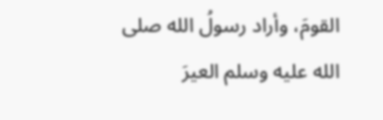القومَ، وأراد رسولُ الله صلى الله عليه وسلم العيرَ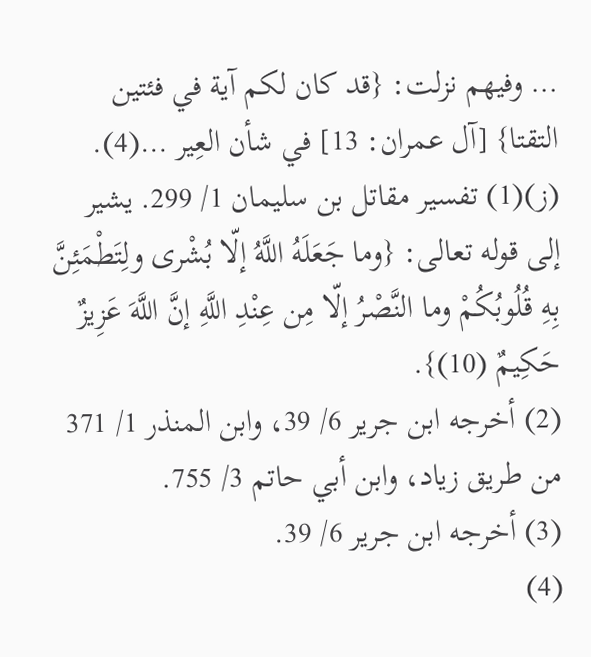… وفيهم نزلت: {قد كان لكم آية في فئتين التقتا} [آل عمران: 13] في شأن العِير …(4). (ز)(1) تفسير مقاتل بن سليمان 1/ 299. يشير إلى قوله تعالى: {وما جَعَلَهُ اللَّهُ إلّا بُشْرى ولِتَطْمَئِنَّ بِهِ قُلُوبُكُمْ وما النَّصْرُ إلّا مِن عِنْدِ اللَّهِ إنَّ اللَّهَ عَزِيزٌ حَكِيمٌ (10)}.
(2) أخرجه ابن جرير 6/ 39، وابن المنذر 1/ 371 من طريق زياد، وابن أبي حاتم 3/ 755.
(3) أخرجه ابن جرير 6/ 39.
(4)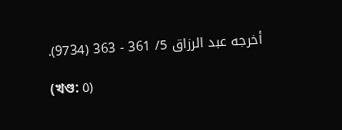أخرجه عبد الرزاق 5/ 361 - 363 (9734).

(খণ্ড: ٥)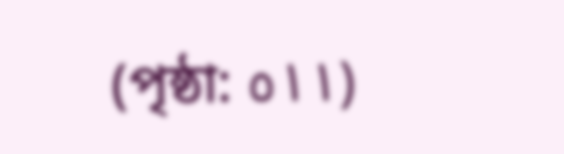(পৃষ্ঠা: ٥١١)